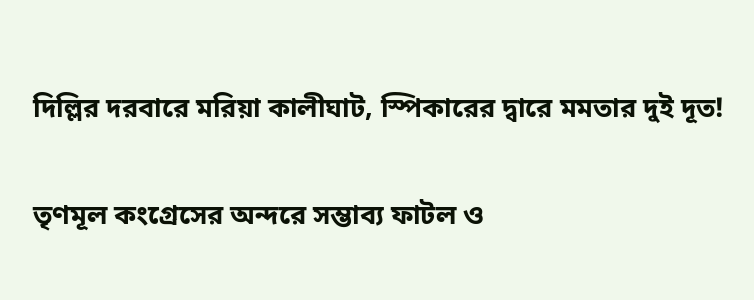দিল্লির দরবারে মরিয়া কালীঘাট, স্পিকারের দ্বারে মমতার দুই দূত!

তৃণমূল কংগ্রেসের অন্দরে সম্ভাব্য ফাটল ও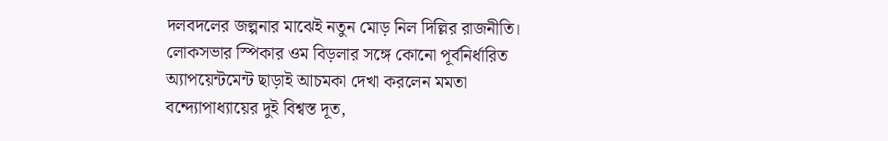দলবদলের জল্পনার মাঝেই নতুন মোড় নিল দিল্লির রাজনীতি। লোকসভার স্পিকার ওম বিড়লার সঙ্গে কোনো পূর্বনির্ধারিত অ্যাপয়েন্টমেন্ট ছাড়াই আচমকা দেখা করলেন মমতা বন্দ্যোপাধ্যায়ের দুই বিশ্বস্ত দূত,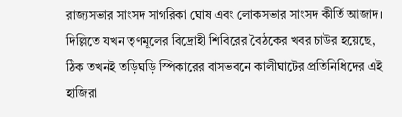রাজ্যসভার সাংসদ সাগরিকা ঘোষ এবং লোকসভার সাংসদ কীর্তি আজাদ। দিল্লিতে যখন তৃণমূলের বিদ্রোহী শিবিরের বৈঠকের খবর চাউর হয়েছে, ঠিক তখনই তড়িঘড়ি স্পিকারের বাসভবনে কালীঘাটের প্রতিনিধিদের এই হাজিরা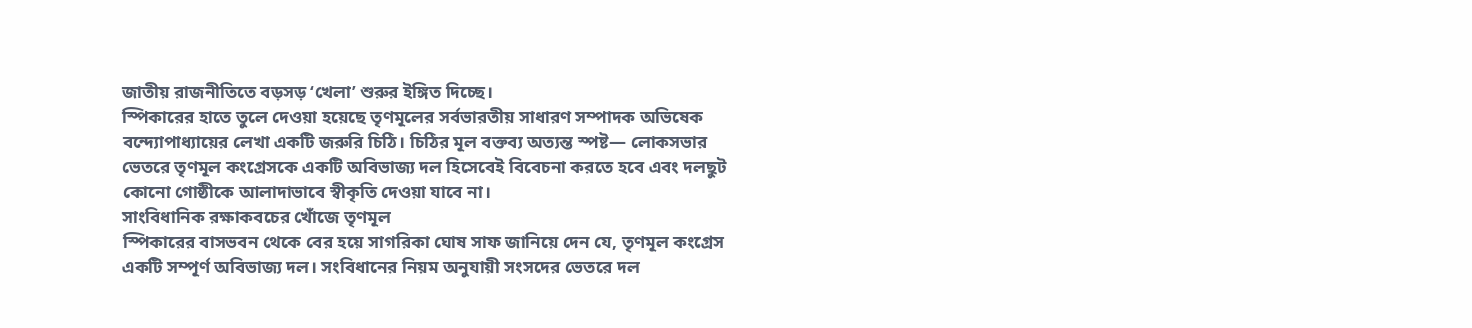জাতীয় রাজনীতিতে বড়সড় ‘খেলা’ শুরুর ইঙ্গিত দিচ্ছে।
স্পিকারের হাতে তুলে দেওয়া হয়েছে তৃণমূলের সর্বভারতীয় সাধারণ সম্পাদক অভিষেক বন্দ্যোপাধ্যায়ের লেখা একটি জরুরি চিঠি। চিঠির মূল বক্তব্য অত্যন্ত স্পষ্ট— লোকসভার ভেতরে তৃণমূল কংগ্রেসকে একটি অবিভাজ্য দল হিসেবেই বিবেচনা করতে হবে এবং দলছুট কোনো গোষ্ঠীকে আলাদাভাবে স্বীকৃতি দেওয়া যাবে না।
সাংবিধানিক রক্ষাকবচের খোঁজে তৃণমূল
স্পিকারের বাসভবন থেকে বের হয়ে সাগরিকা ঘোষ সাফ জানিয়ে দেন যে, তৃণমূল কংগ্রেস একটি সম্পূর্ণ অবিভাজ্য দল। সংবিধানের নিয়ম অনুযায়ী সংসদের ভেতরে দল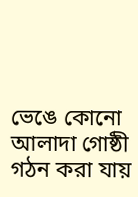ভেঙে কোনো আলাদা গোষ্ঠী গঠন করা যায়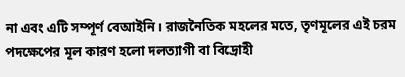না এবং এটি সম্পূর্ণ বেআইনি। রাজনৈতিক মহলের মতে, তৃণমূলের এই চরম পদক্ষেপের মূল কারণ হলো দলত্যাগী বা বিদ্রোহী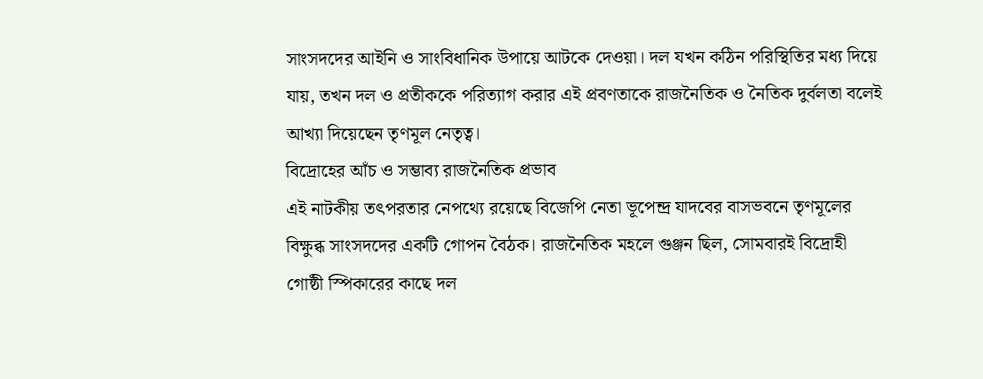সাংসদদের আইনি ও সাংবিধানিক উপায়ে আটকে দেওয়া। দল যখন কঠিন পরিস্থিতির মধ্য দিয়ে যায়, তখন দল ও প্রতীককে পরিত্যাগ করার এই প্রবণতাকে রাজনৈতিক ও নৈতিক দুর্বলতা বলেই আখ্যা দিয়েছেন তৃণমূল নেতৃত্ব।
বিদ্রোহের আঁচ ও সম্ভাব্য রাজনৈতিক প্রভাব
এই নাটকীয় তৎপরতার নেপথ্যে রয়েছে বিজেপি নেতা ভূপেন্দ্র যাদবের বাসভবনে তৃণমূলের বিক্ষুব্ধ সাংসদদের একটি গোপন বৈঠক। রাজনৈতিক মহলে গুঞ্জন ছিল, সোমবারই বিদ্রোহী গোষ্ঠী স্পিকারের কাছে দল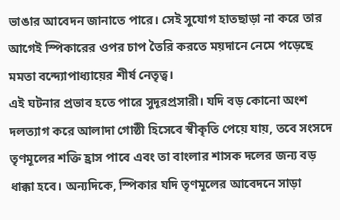ভাঙার আবেদন জানাতে পারে। সেই সুযোগ হাতছাড়া না করে তার আগেই স্পিকারের ওপর চাপ তৈরি করতে ময়দানে নেমে পড়েছে মমতা বন্দ্যোপাধ্যায়ের শীর্ষ নেতৃত্ব।
এই ঘটনার প্রভাব হতে পারে সুদূরপ্রসারী। যদি বড় কোনো অংশ দলত্যাগ করে আলাদা গোষ্ঠী হিসেবে স্বীকৃতি পেয়ে যায়, তবে সংসদে তৃণমূলের শক্তি হ্রাস পাবে এবং তা বাংলার শাসক দলের জন্য বড় ধাক্কা হবে। অন্যদিকে, স্পিকার যদি তৃণমূলের আবেদনে সাড়া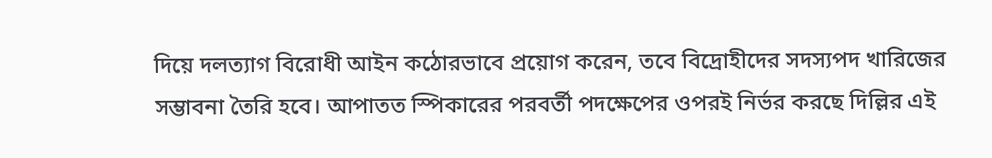দিয়ে দলত্যাগ বিরোধী আইন কঠোরভাবে প্রয়োগ করেন, তবে বিদ্রোহীদের সদস্যপদ খারিজের সম্ভাবনা তৈরি হবে। আপাতত স্পিকারের পরবর্তী পদক্ষেপের ওপরই নির্ভর করছে দিল্লির এই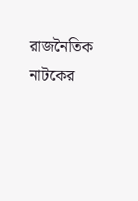রাজনৈতিক নাটকের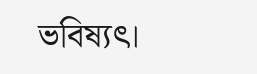ভবিষ্যৎ।